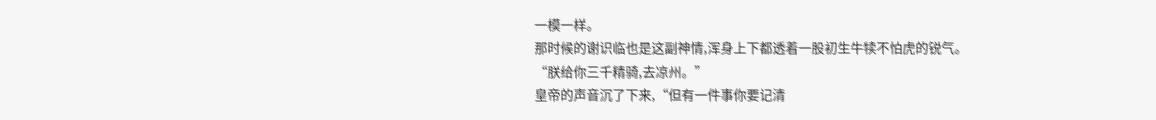一模一样。
那时候的谢识临也是这副神情,浑身上下都透着一股初生牛犊不怕虎的锐气。
“朕给你三千精骑,去凉州。”
皇帝的声音沉了下来,“但有一件事你要记清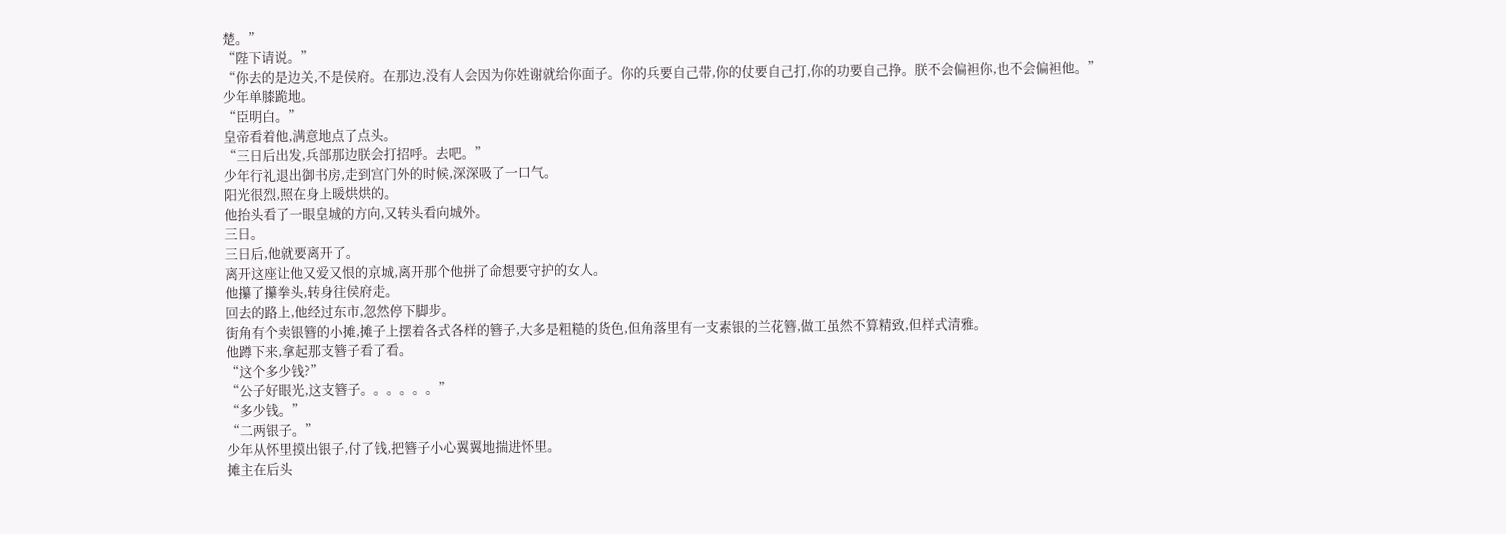楚。”
“陛下请说。”
“你去的是边关,不是侯府。在那边,没有人会因为你姓谢就给你面子。你的兵要自己带,你的仗要自己打,你的功要自己挣。朕不会偏袒你,也不会偏袒他。”
少年单膝跪地。
“臣明白。”
皇帝看着他,满意地点了点头。
“三日后出发,兵部那边朕会打招呼。去吧。”
少年行礼退出御书房,走到宫门外的时候,深深吸了一口气。
阳光很烈,照在身上暖烘烘的。
他抬头看了一眼皇城的方向,又转头看向城外。
三日。
三日后,他就要离开了。
离开这座让他又爱又恨的京城,离开那个他拼了命想要守护的女人。
他攥了攥拳头,转身往侯府走。
回去的路上,他经过东市,忽然停下脚步。
街角有个卖银簪的小摊,摊子上摆着各式各样的簪子,大多是粗糙的货色,但角落里有一支素银的兰花簪,做工虽然不算精致,但样式清雅。
他蹲下来,拿起那支簪子看了看。
“这个多少钱?”
“公子好眼光,这支簪子。。。。。。”
“多少钱。”
“二两银子。”
少年从怀里摸出银子,付了钱,把簪子小心翼翼地揣进怀里。
摊主在后头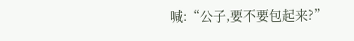喊:“公子,要不要包起来?”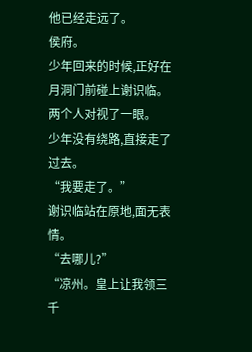他已经走远了。
侯府。
少年回来的时候,正好在月洞门前碰上谢识临。
两个人对视了一眼。
少年没有绕路,直接走了过去。
“我要走了。”
谢识临站在原地,面无表情。
“去哪儿?”
“凉州。皇上让我领三千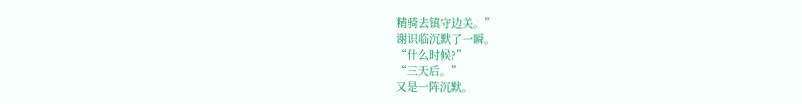精骑去镇守边关。”
谢识临沉默了一瞬。
“什么时候?”
“三天后。”
又是一阵沉默。